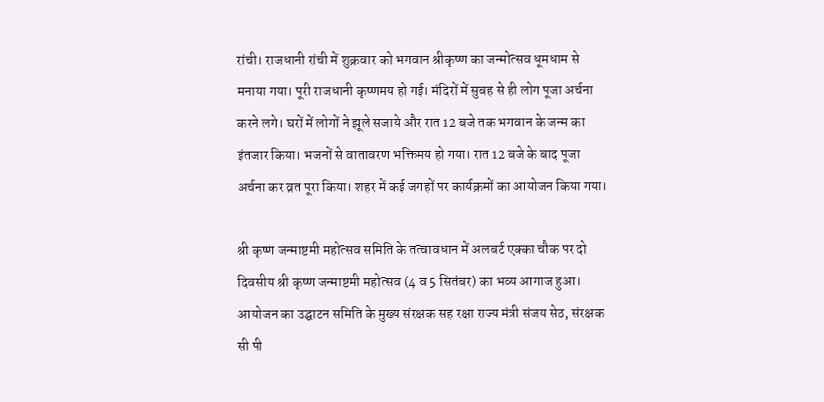रांची। राजधानी रांची में शुक्रवार को भगवान श्रीकृष्ण का जन्मोत्सव धूमधाम से मनाया गया। पूरी राजधानी कृष्णमय हो गई। मंदिरों में सुबह से ही लोग पूजा अर्चना करने लगे। घरों में लोगों ने झूले सजाये और रात 12 बजे तक भगवान के जन्म का इंतजार किया। भजनों से वातावरण भक्तिमय हो गया। रात 12 बजे के बाद पूजा अर्चना कर व्रत पूरा किया। शहर में कई जगहों पर कार्यक्रमों का आयोजन किया गया।

श्री कृष्ण जन्माष्टमी महोत्सव समिति के तत्वावधान में अलबर्ट एक्का चौक पर दो दिवसीय श्री कृष्ण जन्माष्टमी महोत्सव (4 व 5 सितंबर) का भव्य आगाज हुआ। आयोजन का उद्घाटन समिति के मुख्य संरक्षक सह रक्षा राज्य मंत्री संजय सेठ, संरक्षक सी पी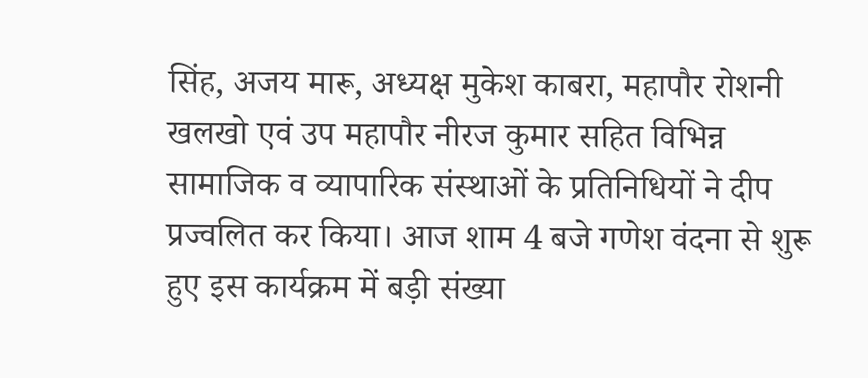सिंह, अजय मारू, अध्यक्ष मुकेश काबरा, महापौर रोशनी खलखो एवं उप महापौर नीरज कुमार सहित विभिन्न सामाजिक व व्यापारिक संस्थाओं के प्रतिनिधियों ने दीप प्रज्वलित कर किया। आज शाम 4 बजे गणेश वंदना से शुरू हुए इस कार्यक्रम में बड़ी संख्या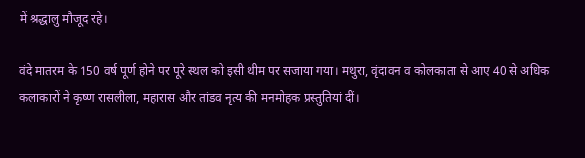में श्रद्धालु मौजूद रहे।

वंदे मातरम के 150 वर्ष पूर्ण होने पर पूरे स्थल को इसी थीम पर सजाया गया। मथुरा, वृंदावन व कोलकाता से आए 40 से अधिक कलाकारों ने कृष्ण रासलीला, महारास और तांडव नृत्य की मनमोहक प्रस्तुतियां दीं।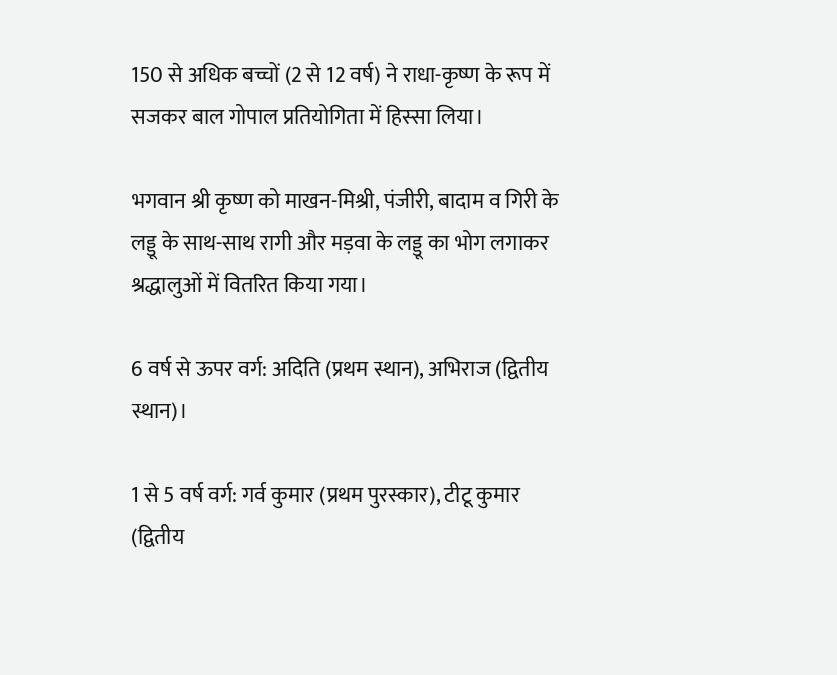150 से अधिक बच्चों (2 से 12 वर्ष) ने राधा-कृष्ण के रूप में सजकर बाल गोपाल प्रतियोगिता में हिस्सा लिया।

भगवान श्री कृष्ण को माखन-मिश्री, पंजीरी, बादाम व गिरी के लड्डू के साथ-साथ रागी और मड़वा के लड्डू का भोग लगाकर श्रद्धालुओं में वितरित किया गया।

6 वर्ष से ऊपर वर्ग: अदिति (प्रथम स्थान), अभिराज (द्वितीय स्थान)।

1 से 5 वर्ष वर्ग: गर्व कुमार (प्रथम पुरस्कार), टीटू कुमार (द्वितीय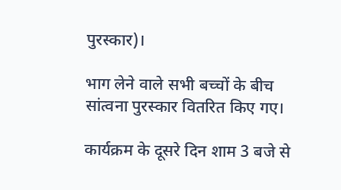पुरस्कार)।

भाग लेने वाले सभी बच्चों के बीच सांत्वना पुरस्कार वितरित किए गए।

कार्यक्रम के दूसरे दिन शाम 3 बजे से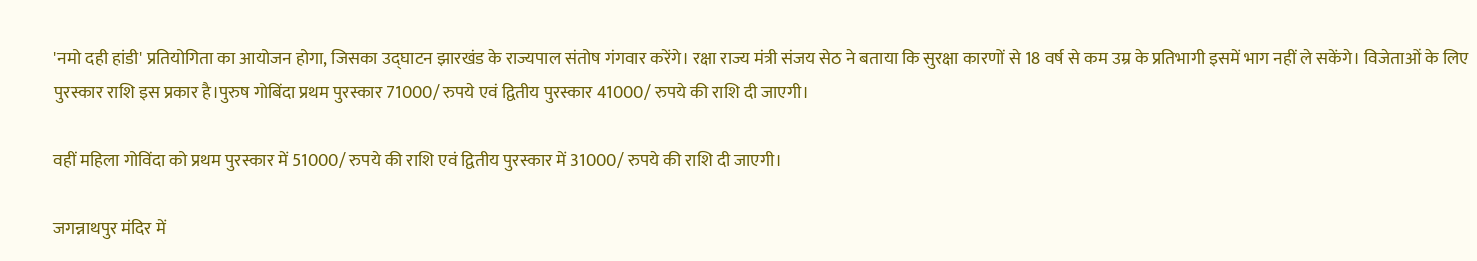'नमो दही हांडी' प्रतियोगिता का आयोजन होगा, जिसका उद्घाटन झारखंड के राज्यपाल संतोष गंगवार करेंगे। रक्षा राज्य मंत्री संजय सेठ ने बताया कि सुरक्षा कारणों से 18 वर्ष से कम उम्र के प्रतिभागी इसमें भाग नहीं ले सकेंगे। विजेताओं के लिए पुरस्कार राशि इस प्रकार है।पुरुष गोबिंदा प्रथम पुरस्कार 71000/ रुपये एवं द्वितीय पुरस्कार 41000/ रुपये की राशि दी जाएगी।

वहीं महिला गोविंदा को प्रथम पुरस्कार में 51000/ रुपये की राशि एवं द्वितीय पुरस्कार में 31000/ रुपये की राशि दी जाएगी।

जगन्नाथपुर मंदिर में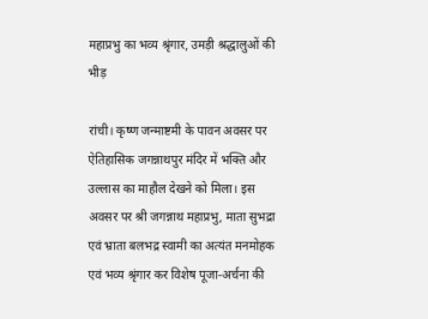महाप्रभु का भव्य श्रृंगार, उमड़ी श्रद्धालुओं की भीड़

रांची। कृष्ण जन्माष्टमी के पावन अवसर पर ऐतिहासिक जगन्नाथपुर मंदिर में भक्ति और उल्लास का माहौल देखने को मिला। इस अवसर पर श्री जगन्नाथ महाप्रभु, माता सुभद्रा एवं भ्राता बलभद्र स्वामी का अत्यंत मनमोहक एवं भव्य श्रृंगार कर विशेष पूजा-अर्चना की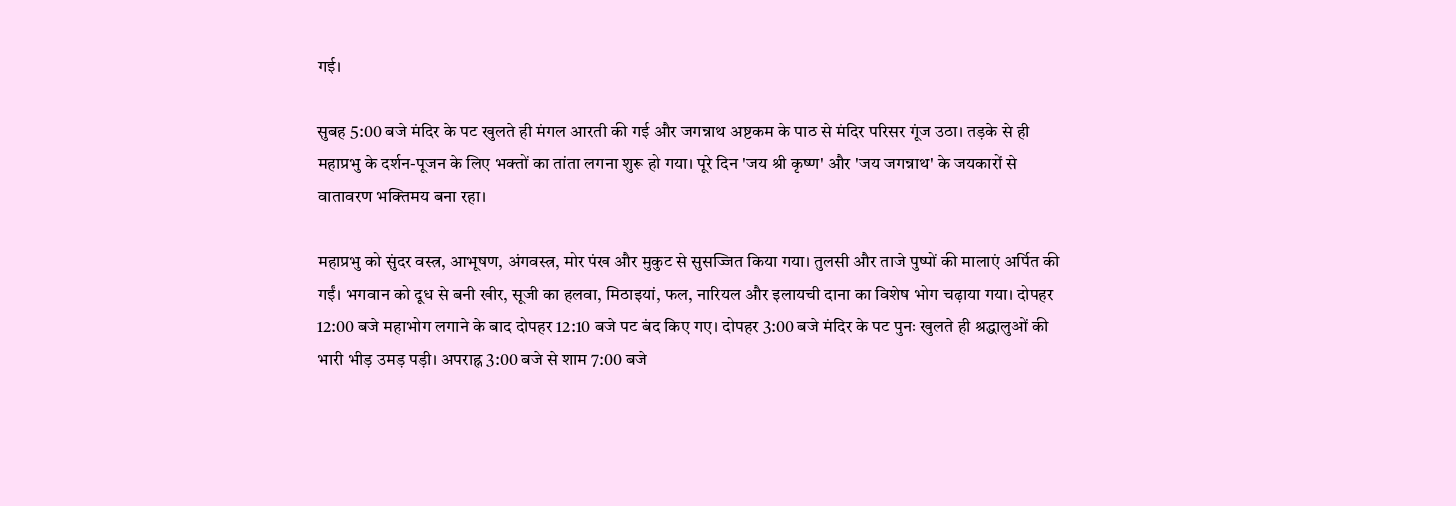गई।

सुबह 5:00 बजे मंदिर के पट खुलते ही मंगल आरती की गई और जगन्नाथ अष्टकम के पाठ से मंदिर परिसर गूंज उठा। तड़के से ही महाप्रभु के दर्शन-पूजन के लिए भक्तों का तांता लगना शुरू हो गया। पूरे दिन 'जय श्री कृष्ण' और 'जय जगन्नाथ' के जयकारों से वातावरण भक्तिमय बना रहा।

महाप्रभु को सुंदर वस्त्र, आभूषण, अंगवस्त्र, मोर पंख और मुकुट से सुसज्जित किया गया। तुलसी और ताजे पुष्पों की मालाएं अर्पित की गईं। भगवान को दूध से बनी खीर, सूजी का हलवा, मिठाइयां, फल, नारियल और इलायची दाना का विशेष भोग चढ़ाया गया। दोपहर 12:00 बजे महाभोग लगाने के बाद दोपहर 12:10 बजे पट बंद किए गए। दोपहर 3:00 बजे मंदिर के पट पुनः खुलते ही श्रद्धालुओं की भारी भीड़ उमड़ पड़ी। अपराह्न 3:00 बजे से शाम 7:00 बजे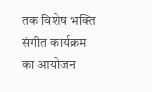तक विशेष भक्ति संगीत कार्यक्रम का आयोजन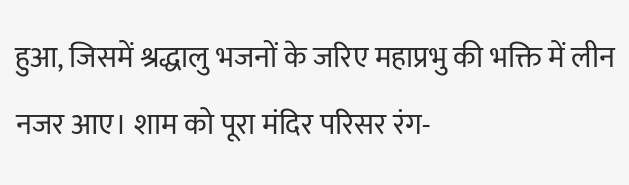हुआ, जिसमें श्रद्धालु भजनों के जरिए महाप्रभु की भक्ति में लीन नजर आए। शाम को पूरा मंदिर परिसर रंग-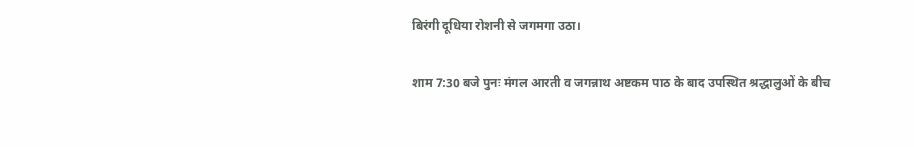बिरंगी दूधिया रोशनी से जगमगा उठा।

शाम 7:30 बजे पुनः मंगल आरती व जगन्नाथ अष्टकम पाठ के बाद उपस्थित श्रद्धालुओं के बीच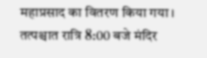महाप्रसाद का वितरण किया गया। तत्पश्चात रात्रि 8:00 बजे मंदिर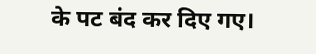के पट बंद कर दिए गए।